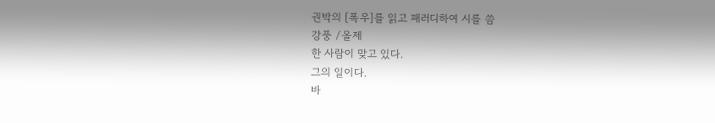권박의 [폭우]를 읽고 패러디하여 시를 씀
강풍 /올제
한 사람이 맞고 있다.
그의 일이다.
바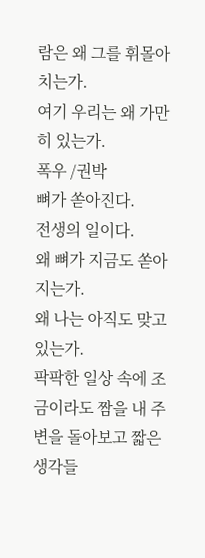람은 왜 그를 휘몰아치는가.
여기 우리는 왜 가만히 있는가.
폭우 /권박
뼈가 쏟아진다.
전생의 일이다.
왜 뼈가 지금도 쏟아지는가.
왜 나는 아직도 맞고 있는가.
팍팍한 일상 속에 조금이라도 짬을 내 주변을 돌아보고 짧은 생각들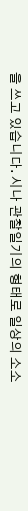을 쓰고 있습니다. 시나 관찰일기의 형태로 일상의 소소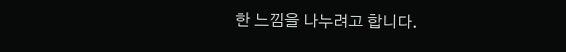한 느낌을 나누려고 합니다.